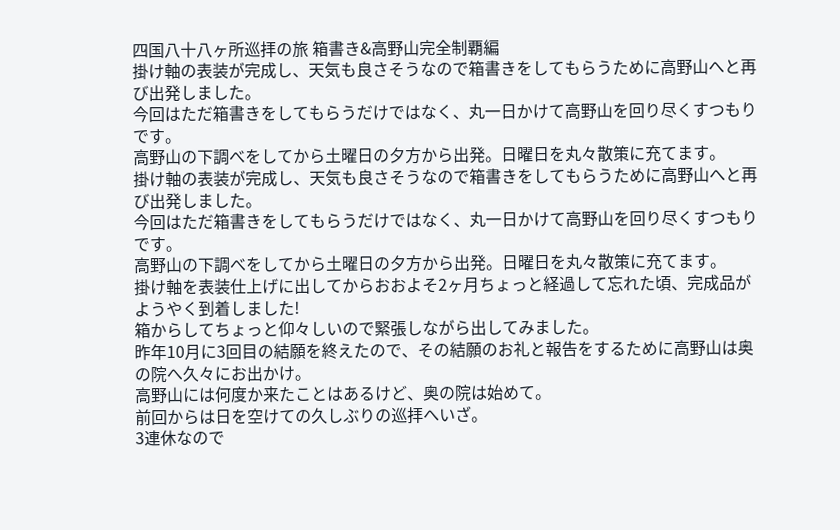四国八十八ヶ所巡拝の旅 箱書き&高野山完全制覇編
掛け軸の表装が完成し、天気も良さそうなので箱書きをしてもらうために高野山へと再び出発しました。
今回はただ箱書きをしてもらうだけではなく、丸一日かけて高野山を回り尽くすつもりです。
高野山の下調べをしてから土曜日の夕方から出発。日曜日を丸々散策に充てます。
掛け軸の表装が完成し、天気も良さそうなので箱書きをしてもらうために高野山へと再び出発しました。
今回はただ箱書きをしてもらうだけではなく、丸一日かけて高野山を回り尽くすつもりです。
高野山の下調べをしてから土曜日の夕方から出発。日曜日を丸々散策に充てます。
掛け軸を表装仕上げに出してからおおよそ2ヶ月ちょっと経過して忘れた頃、完成品がようやく到着しました!
箱からしてちょっと仰々しいので緊張しながら出してみました。
昨年10月に3回目の結願を終えたので、その結願のお礼と報告をするために高野山は奥の院へ久々にお出かけ。
高野山には何度か来たことはあるけど、奥の院は始めて。
前回からは日を空けての久しぶりの巡拝へいざ。
3連休なので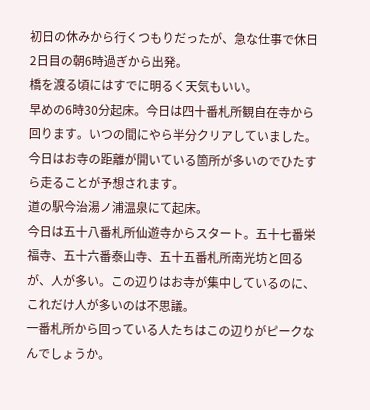初日の休みから行くつもりだったが、急な仕事で休日2日目の朝6時過ぎから出発。
橋を渡る頃にはすでに明るく天気もいい。
早めの6時30分起床。今日は四十番札所観自在寺から回ります。いつの間にやら半分クリアしていました。
今日はお寺の距離が開いている箇所が多いのでひたすら走ることが予想されます。
道の駅今治湯ノ浦温泉にて起床。
今日は五十八番札所仙遊寺からスタート。五十七番栄福寺、五十六番泰山寺、五十五番札所南光坊と回るが、人が多い。この辺りはお寺が集中しているのに、これだけ人が多いのは不思議。
一番札所から回っている人たちはこの辺りがピークなんでしょうか。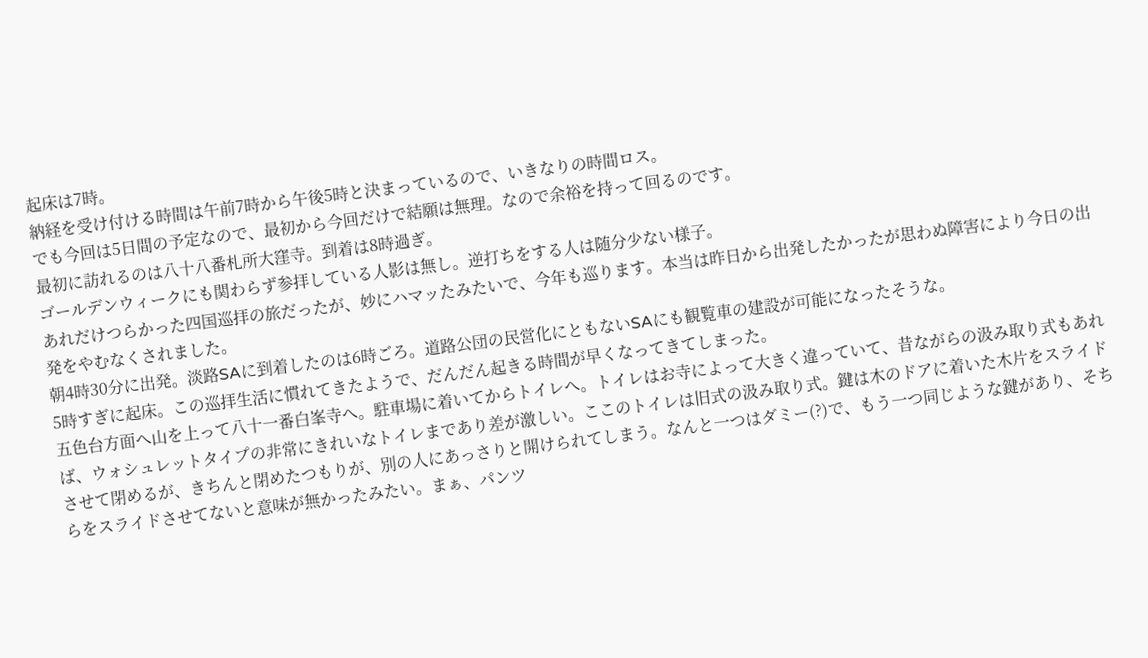起床は7時。
納経を受け付ける時間は午前7時から午後5時と決まっているので、いきなりの時間ロス。
でも今回は5日間の予定なので、最初から今回だけで結願は無理。なので余裕を持って回るのです。
最初に訪れるのは八十八番札所大窪寺。到着は8時過ぎ。
ゴールデンウィークにも関わらず参拝している人影は無し。逆打ちをする人は随分少ない様子。
あれだけつらかった四国巡拝の旅だったが、妙にハマッたみたいで、今年も巡ります。本当は昨日から出発したかったが思わぬ障害により今日の出発をやむなくされました。
朝4時30分に出発。淡路SAに到着したのは6時ごろ。道路公団の民営化にともないSAにも観覧車の建設が可能になったそうな。
5時すぎに起床。この巡拝生活に慣れてきたようで、だんだん起きる時間が早くなってきてしまった。
五色台方面へ山を上って八十一番白峯寺へ。駐車場に着いてからトイレへ。トイレはお寺によって大きく違っていて、昔ながらの汲み取り式もあれば、ウォシュレットタイプの非常にきれいなトイレまであり差が激しい。ここのトイレは旧式の汲み取り式。鍵は木のドアに着いた木片をスライドさせて閉めるが、きちんと閉めたつもりが、別の人にあっさりと開けられてしまう。なんと一つはダミー(?)で、もう一つ同じような鍵があり、そちらをスライドさせてないと意味が無かったみたい。まぁ、パンツ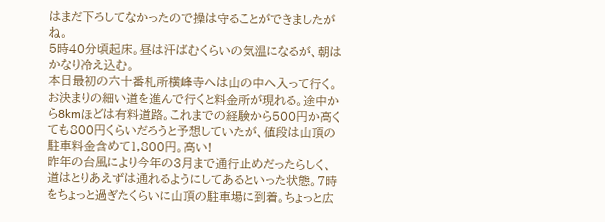はまだ下ろしてなかったので操は守ることができましたがね。
5時40分頃起床。昼は汗ばむくらいの気温になるが、朝はかなり冷え込む。
本日最初の六十番札所横峰寺へは山の中へ入って行く。お決まりの細い道を進んで行くと料金所が現れる。途中から8kmほどは有料道路。これまでの経験から500円か高くても800円くらいだろうと予想していたが、値段は山頂の駐車料金含めて1,800円。高い!
昨年の台風により今年の3月まで通行止めだったらしく、道はとりあえずは通れるようにしてあるといった状態。7時をちょっと過ぎたくらいに山頂の駐車場に到着。ちょっと広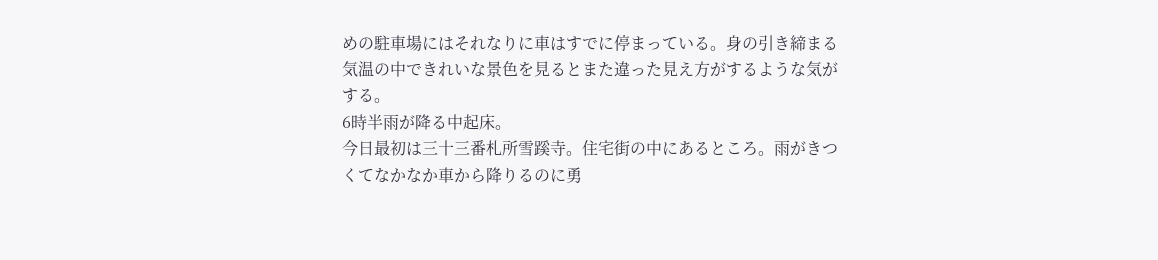めの駐車場にはそれなりに車はすでに停まっている。身の引き締まる気温の中できれいな景色を見るとまた違った見え方がするような気がする。
6時半雨が降る中起床。
今日最初は三十三番札所雪蹊寺。住宅街の中にあるところ。雨がきつくてなかなか車から降りるのに勇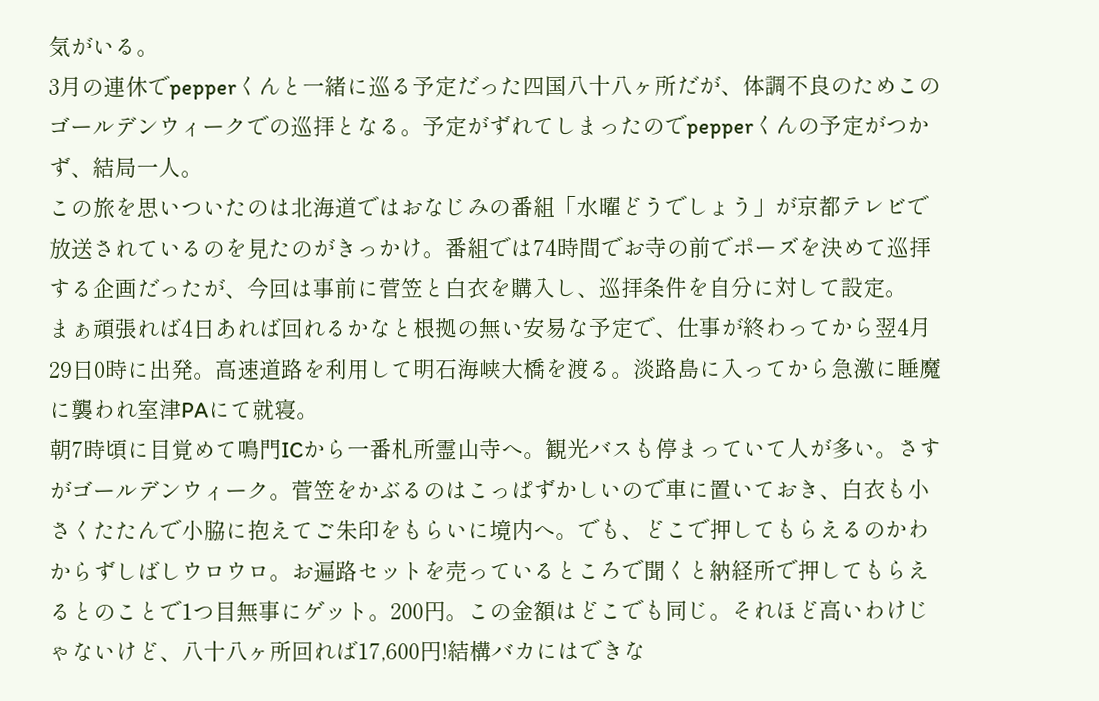気がいる。
3月の連休でpepperくんと一緒に巡る予定だった四国八十八ヶ所だが、体調不良のためこのゴールデンウィークでの巡拝となる。予定がずれてしまったのでpepperくんの予定がつかず、結局一人。
この旅を思いついたのは北海道ではおなじみの番組「水曜どうでしょう」が京都テレビで放送されているのを見たのがきっかけ。番組では74時間でお寺の前でポーズを決めて巡拝する企画だったが、今回は事前に菅笠と白衣を購入し、巡拝条件を自分に対して設定。
まぁ頑張れば4日あれば回れるかなと根拠の無い安易な予定で、仕事が終わってから翌4月29日0時に出発。高速道路を利用して明石海峡大橋を渡る。淡路島に入ってから急激に睡魔に襲われ室津PAにて就寝。
朝7時頃に目覚めて鳴門ICから一番札所霊山寺へ。観光バスも停まっていて人が多い。さすがゴールデンウィーク。菅笠をかぶるのはこっぱずかしいので車に置いておき、白衣も小さくたたんで小脇に抱えてご朱印をもらいに境内へ。でも、どこで押してもらえるのかわからずしばしウロウロ。お遍路セットを売っているところで聞くと納経所で押してもらえるとのことで1つ目無事にゲット。200円。この金額はどこでも同じ。それほど高いわけじゃないけど、八十八ヶ所回れば17,600円!結構バカにはできな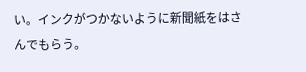い。インクがつかないように新聞紙をはさんでもらう。